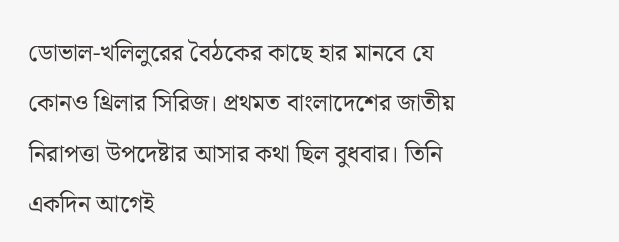ডোভাল-খলিলুরের বৈঠকের কাছে হার মানবে যে কোনও থ্রিলার সিরিজ। প্রথমত বাংলাদেশের জাতীয় নিরাপত্তা উপদেষ্টার আসার কথা ছিল বুধবার। তিনি একদিন আগেই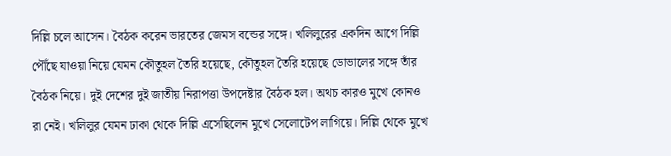দিল্লি চলে আসেন। বৈঠক করেন ভারতের জেমস বন্ডের সঙ্গে। খলিলুরের একদিন আগে দিল্লি পৌঁছে যাওয়া নিয়ে যেমন কৌতুহল তৈরি হয়েছে, কৌতুহল তৈরি হয়েছে ডোভালের সঙ্গে তাঁর বৈঠক নিয়ে। দুই দেশের দুই জাতীয় নিরাপত্তা উপদেষ্টার বৈঠক হল। অথচ কারও মুখে কোনও রা নেই। খলিলুর যেমন ঢাকা থেকে দিল্লি এসেছিলেন মুখে সেলোটেপ লাগিয়ে। দিল্লি থেকে মুখে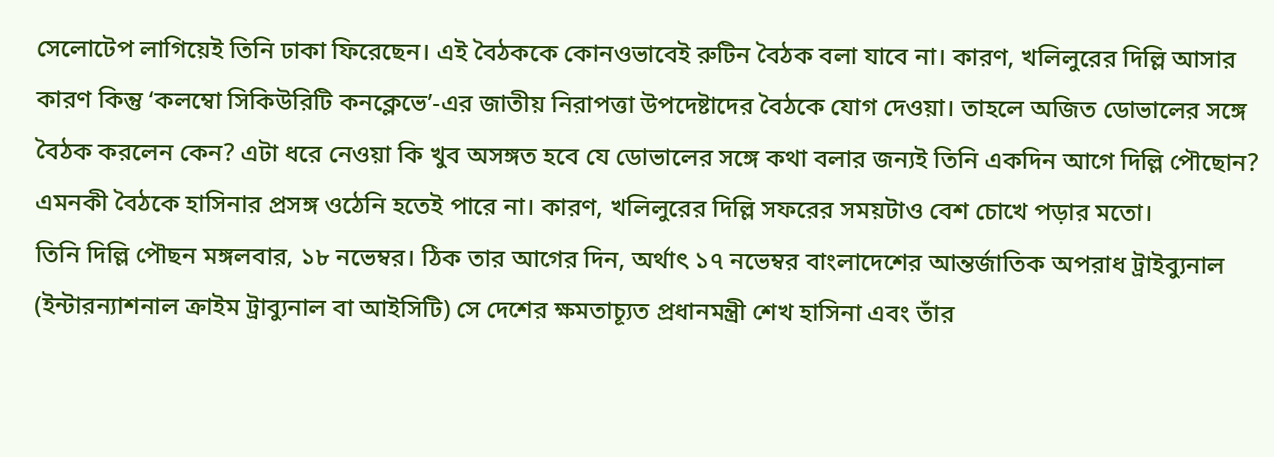সেলোটেপ লাগিয়েই তিনি ঢাকা ফিরেছেন। এই বৈঠককে কোনওভাবেই রুটিন বৈঠক বলা যাবে না। কারণ, খলিলুরের দিল্লি আসার কারণ কিন্তু ‘কলম্বো সিকিউরিটি কনক্লেভে’-এর জাতীয় নিরাপত্তা উপদেষ্টাদের বৈঠকে যোগ দেওয়া। তাহলে অজিত ডোভালের সঙ্গে বৈঠক করলেন কেন? এটা ধরে নেওয়া কি খুব অসঙ্গত হবে যে ডোভালের সঙ্গে কথা বলার জন্যই তিনি একদিন আগে দিল্লি পৌছোন? এমনকী বৈঠকে হাসিনার প্রসঙ্গ ওঠেনি হতেই পারে না। কারণ, খলিলুরের দিল্লি সফরের সময়টাও বেশ চোখে পড়ার মতো।
তিনি দিল্লি পৌছন মঙ্গলবার, ১৮ নভেম্বর। ঠিক তার আগের দিন, অর্থাৎ ১৭ নভেম্বর বাংলাদেশের আন্তর্জাতিক অপরাধ ট্রাইব্যুনাল (ইন্টারন্যাশনাল ক্রাইম ট্রাব্যুনাল বা আইসিটি) সে দেশের ক্ষমতাচ্যূত প্রধানমন্ত্রী শেখ হাসিনা এবং তাঁর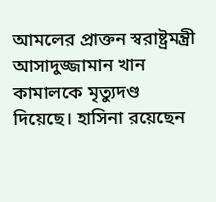আমলের প্রাক্তন স্বরাষ্ট্রমন্ত্রী আসাদুজ্জামান খান কামালকে মৃত্যুদণ্ড দিয়েছে। হাসিনা রয়েছেন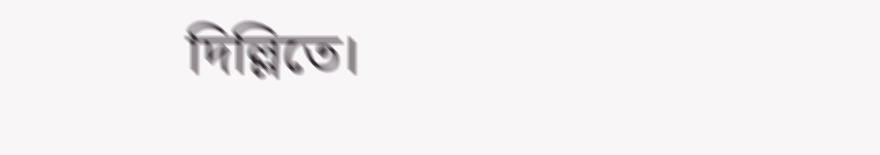দিল্লিতে।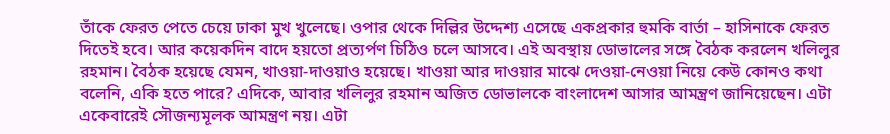তাঁকে ফেরত পেতে চেয়ে ঢাকা মুখ খুলেছে। ওপার থেকে দিল্লির উদ্দেশ্য এসেছে একপ্রকার হুমকি বার্তা – হাসিনাকে ফেরত দিতেই হবে। আর কয়েকদিন বাদে হয়তো প্রত্যর্পণ চিঠিও চলে আসবে। এই অবস্থায় ডোভালের সঙ্গে বৈঠক করলেন খলিলুর রহমান। বৈঠক হয়েছে যেমন, খাওয়া-দাওয়াও হয়েছে। খাওয়া আর দাওয়ার মাঝে দেওয়া-নেওয়া নিয়ে কেউ কোনও কথা বলেনি, একি হতে পারে? এদিকে, আবার খলিলুর রহমান অজিত ডোভালকে বাংলাদেশ আসার আমন্ত্রণ জানিয়েছেন। এটা একেবারেই সৌজন্যমূলক আমন্ত্রণ নয়। এটা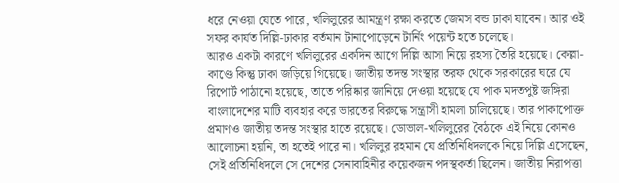ধরে নেওয়া যেতে পারে, খলিলুরের আমন্ত্রণ রক্ষা করতে জেমস বন্ড ঢাকা যাবেন। আর ওই সফর কার্যত দিল্লি-ঢাকার বর্তমান টানাপোড়েনে টার্নিং পয়েন্ট হতে চলেছে।
আরও একটা কারণে খলিলুরের একদিন আগে দিল্লি আসা নিয়ে রহস্য তৈরি হয়েছে। কেল্লা-কাণ্ডে কিন্তু ঢাকা জড়িয়ে গিয়েছে। জাতীয় তদন্ত সংস্থার তরফ থেকে সরকারের ঘরে যে রিপোর্ট পাঠানো হয়েছে, তাতে পরিষ্কার জানিয়ে দেওয়া হয়েছে যে পাক মদতপুষ্ট জঙ্গিরা বাংলাদেশের মাটি ব্যবহার করে ভারতের বিরুদ্ধে সন্ত্রাসী হামলা চালিয়েছে। তার পাকাপোক্ত প্রমাণও জাতীয় তদন্ত সংস্থার হাতে রয়েছে। ডোভাল-খলিলুরের বৈঠকে এই নিয়ে কোনও আলোচনা হয়নি, তা হতেই পারে না। খলিলুর রহমান যে প্রতিনিধিদলকে নিয়ে দিল্লি এসেছেন, সেই প্রতিনিধিদলে সে দেশের সেনাবাহিনীর কয়েকজন পদস্থকর্তা ছিলেন। জাতীয় নিরাপত্তা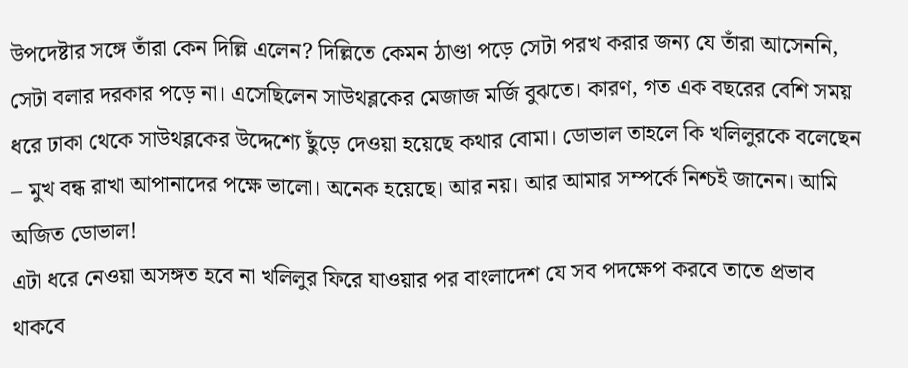উপদেষ্টার সঙ্গে তাঁরা কেন দিল্লি এলেন? দিল্লিতে কেমন ঠাণ্ডা পড়ে সেটা পরখ করার জন্য যে তাঁরা আসেননি, সেটা বলার দরকার পড়ে না। এসেছিলেন সাউথব্লকের মেজাজ মর্জি বুঝতে। কারণ, গত এক বছরের বেশি সময় ধরে ঢাকা থেকে সাউথব্লকের উদ্দেশ্যে ছুঁড়ে দেওয়া হয়েছে কথার বোমা। ডোভাল তাহলে কি খলিলুরকে বলেছেন – মুখ বন্ধ রাখা আপানাদের পক্ষে ভালো। অনেক হয়েছে। আর নয়। আর আমার সম্পর্কে নিশ্চই জানেন। আমি অজিত ডোভাল!
এটা ধরে নেওয়া অসঙ্গত হবে না খলিলুর ফিরে যাওয়ার পর বাংলাদেশ যে সব পদক্ষেপ করবে তাতে প্রভাব থাকবে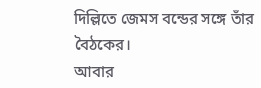দিল্লিতে জেমস বন্ডের সঙ্গে তাঁর বৈঠকের।
আবার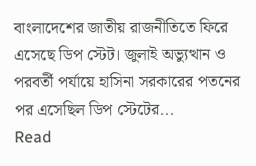বাংলাদেশের জাতীয় রাজনীতিতে ফিরে এসেছে ডিপ স্টেট। জুলাই অভ্যুত্থান ও পরবর্তী পর্যায়ে হাসিনা সরকারের পতনের পর এসেছিল ডিপ স্টেটের...
Read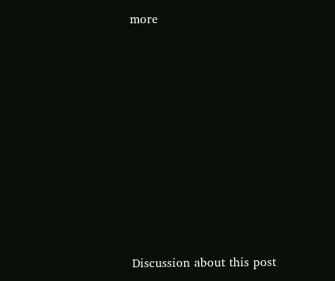more












Discussion about this post